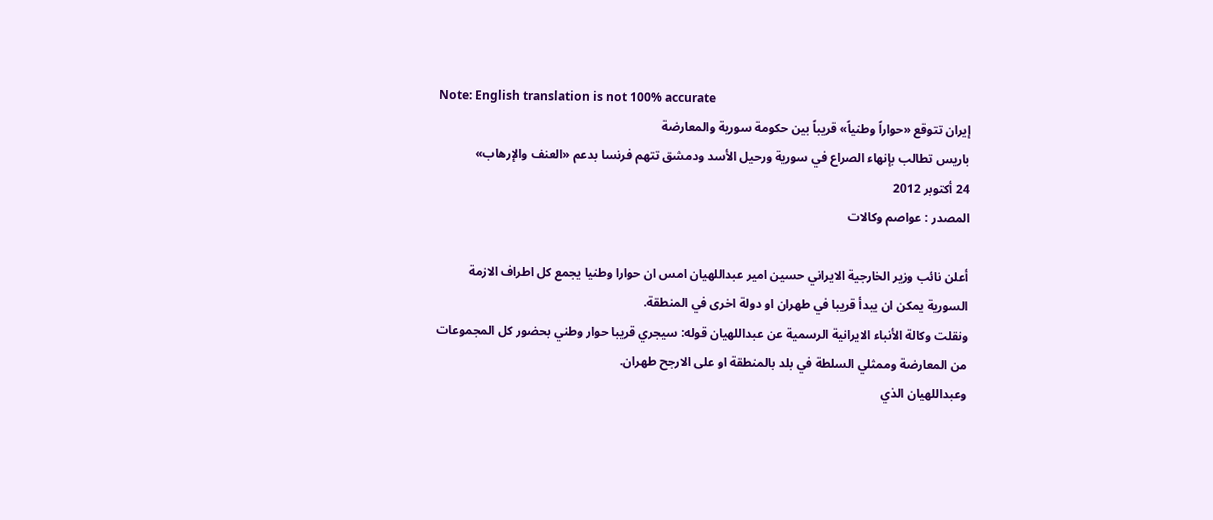Note: English translation is not 100% accurate
إيران تتوقع «حواراً وطنياً» قريباً بين حكومة سورية والمعارضة
باريس تطالب بإنهاء الصراع في سورية ورحيل الأسد ودمشق تتهم فرنسا بدعم «العنف والإرهاب»
24 أكتوبر 2012
المصدر : عواصم وكالات

أعلن نائب وزير الخارجية الايراني حسين امير عبداللهيان امس ان حوارا وطنيا يجمع كل اطراف الازمة السورية يمكن ان يبدأ قريبا في طهران او دولة اخرى في المنطقة.
ونقلت وكالة الأنباء الايرانية الرسمية عن عبداللهيان قوله: سيجري قريبا حوار وطني بحضور كل المجموعات من المعارضة وممثلي السلطة في بلد بالمنطقة او على الارجح طهران.
وعبداللهيان الذي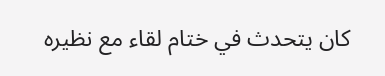كان يتحدث في ختام لقاء مع نظيره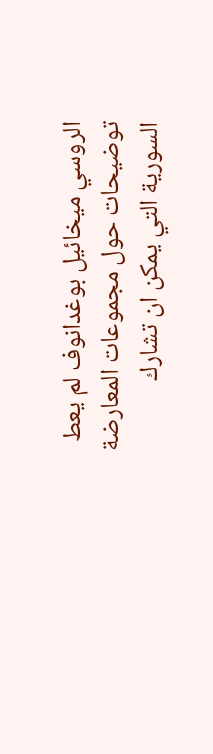الروسي ميخائيل بوغدانوف لم يعط توضيحات حول مجموعات المعارضة السورية التي يمكن ان تشارك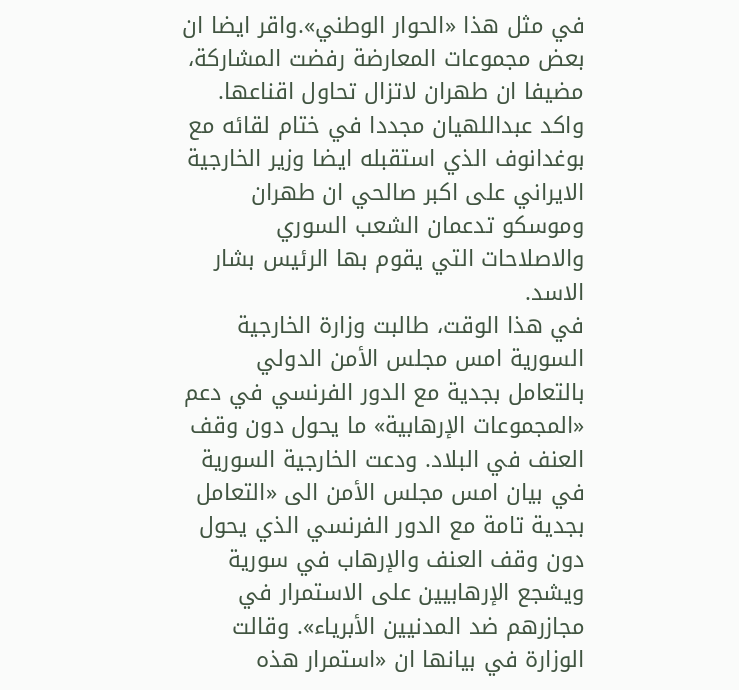في مثل هذا «الحوار الوطني».واقر ايضا ان بعض مجموعات المعارضة رفضت المشاركة، مضيفا ان طهران لاتزال تحاول اقناعها. واكد عبداللهيان مجددا في ختام لقائه مع بوغدانوف الذي استقبله ايضا وزير الخارجية الايراني على اكبر صالحي ان طهران وموسكو تدعمان الشعب السوري والاصلاحات التي يقوم بها الرئيس بشار الاسد.
في هذا الوقت، طالبت وزارة الخارجية السورية امس مجلس الأمن الدولي بالتعامل بجدية مع الدور الفرنسي في دعم «المجموعات الإرهابية» ما يحول دون وقف العنف في البلاد. ودعت الخارجية السورية في بيان امس مجلس الأمن الى «التعامل بجدية تامة مع الدور الفرنسي الذي يحول دون وقف العنف والإرهاب في سورية ويشجع الإرهابيين على الاستمرار في مجازرهم ضد المدنيين الأبرياء». وقالت الوزارة في بيانها ان «استمرار هذه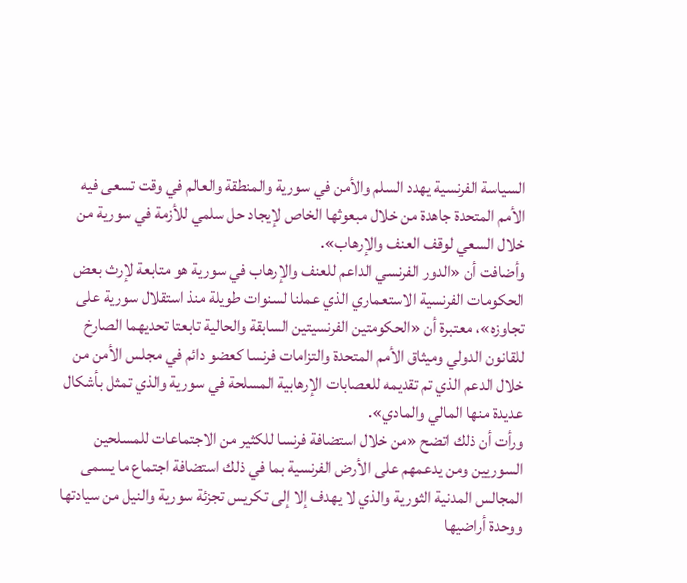السياسة الفرنسية يهدد السلم والأمن في سورية والمنطقة والعالم في وقت تسعى فيه الأمم المتحدة جاهدة من خلال مبعوثها الخاص لإيجاد حل سلمي للأزمة في سورية من خلال السعي لوقف العنف والإرهاب».
وأضافت أن «الدور الفرنسي الداعم للعنف والإرهاب في سورية هو متابعة لإرث بعض الحكومات الفرنسية الاستعماري الذي عملنا لسنوات طويلة منذ استقلال سورية على تجاوزه»، معتبرة أن «الحكومتين الفرنسيتين السابقة والحالية تابعتا تحديهما الصارخ للقانون الدولي وميثاق الأمم المتحدة والتزامات فرنسا كعضو دائم في مجلس الأمن من خلال الدعم الذي تم تقديمه للعصابات الإرهابية المسلحة في سورية والذي تمثل بأشكال عديدة منها المالي والمادي».
ورأت أن ذلك اتضح «من خلال استضافة فرنسا للكثير من الاجتماعات للمسلحين السوريين ومن يدعمهم على الأرض الفرنسية بما في ذلك استضافة اجتماع ما يسمى المجالس المدنية الثورية والذي لا يهدف إلا إلى تكريس تجزئة سورية والنيل من سيادتها ووحدة أراضيها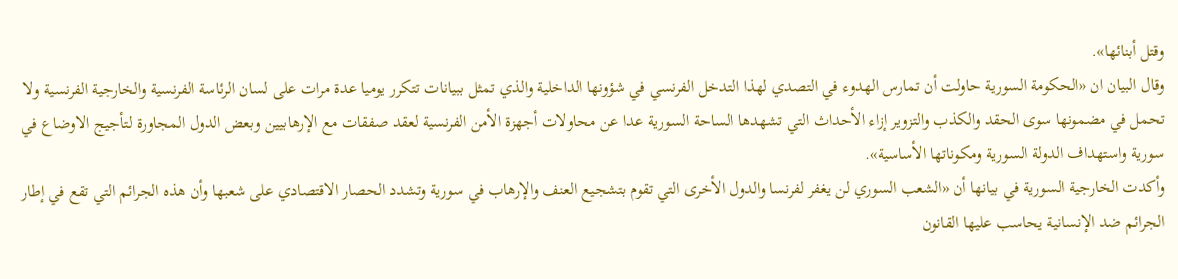وقتل أبنائها».
وقال البيان ان «الحكومة السورية حاولت أن تمارس الهدوء في التصدي لهذا التدخل الفرنسي في شؤونها الداخلية والذي تمثل ببيانات تتكرر يوميا عدة مرات على لسان الرئاسة الفرنسية والخارجية الفرنسية ولا تحمل في مضمونها سوى الحقد والكذب والتزوير إزاء الأحداث التي تشهدها الساحة السورية عدا عن محاولات أجهزة الأمن الفرنسية لعقد صفقات مع الإرهابيين وبعض الدول المجاورة لتأجيج الاوضاع في سورية واستهداف الدولة السورية ومكوناتها الأساسية».
وأكدت الخارجية السورية في بيانها أن «الشعب السوري لن يغفر لفرنسا والدول الأخرى التي تقوم بتشجيع العنف والإرهاب في سورية وتشدد الحصار الاقتصادي على شعبها وأن هذه الجرائم التي تقع في إطار الجرائم ضد الإنسانية يحاسب عليها القانون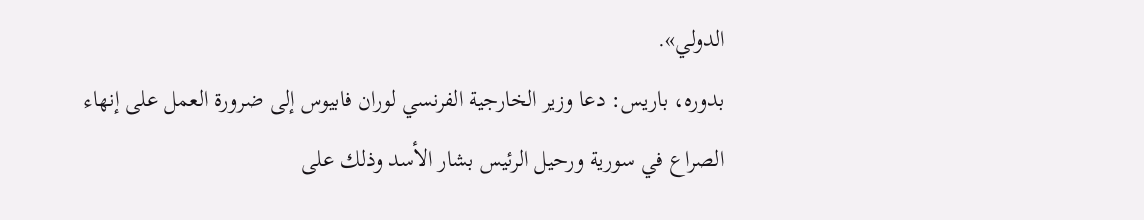الدولي».
بدوره، باريس: دعا وزير الخارجية الفرنسي لوران فابيوس إلى ضرورة العمل على إنهاء الصراع في سورية ورحيل الرئيس بشار الأسد وذلك على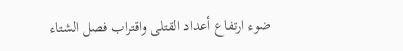ضوء ارتفاع أعداد القتلى واقتراب فصل الشتاء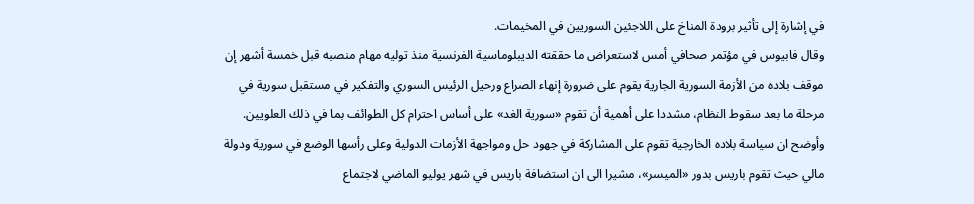في إشارة إلى تأثير برودة المناخ على اللاجئين السوريين في المخيمات.
وقال فابيوس في مؤتمر صحافي أمس لاستعراض ما حققته الديبلوماسية الفرنسية منذ توليه مهام منصبه قبل خمسة أشهر إن موقف بلاده من الأزمة السورية الجارية يقوم على ضرورة إنهاء الصراع ورحيل الرئيس السوري والتفكير في مستقبل سورية في مرحلة ما بعد سقوط النظام، مشددا على أهمية أن تقوم «سورية الغد» على أساس احترام كل الطوائف بما في ذلك العلويين.
وأوضح ان سياسة بلاده الخارجية تقوم على المشاركة في جهود حل ومواجهة الأزمات الدولية وعلى رأسها الوضع في سورية ودولة مالي حيث تقوم باريس بدور «الميسر»، مشيرا الى ان استضافة باريس في شهر يوليو الماضي لاجتماع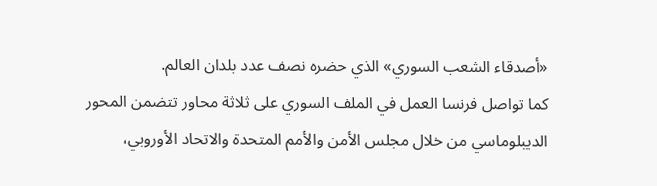«أصدقاء الشعب السوري» الذي حضره نصف عدد بلدان العالم.
كما تواصل فرنسا العمل في الملف السوري على ثلاثة محاور تتضمن المحور الديبلوماسي من خلال مجلس الأمن والأمم المتحدة والاتحاد الأوروبي،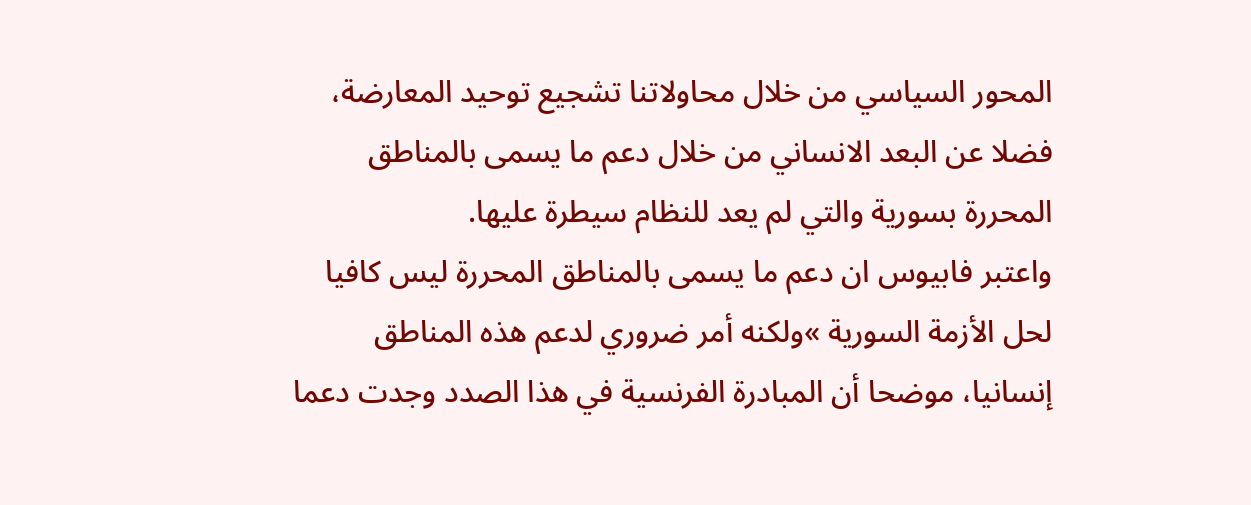المحور السياسي من خلال محاولاتنا تشجيع توحيد المعارضة، فضلا عن البعد الانساني من خلال دعم ما يسمى بالمناطق المحررة بسورية والتي لم يعد للنظام سيطرة عليها.
واعتبر فابيوس ان دعم ما يسمى بالمناطق المحررة ليس كافيا لحل الأزمة السورية »ولكنه أمر ضروري لدعم هذه المناطق إنسانيا، موضحا أن المبادرة الفرنسية في هذا الصدد وجدت دعما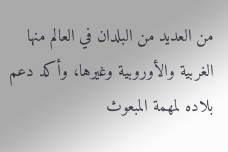من العديد من البلدان في العالم منها الغربية والأوروبية وغيرها، وأكد دعم بلاده لمهمة المبعوث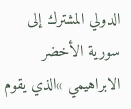الدولي المشترك إلى سورية الأخضر الابراهيمي »الذي يقوم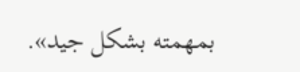بمهمته بشكل جيد».